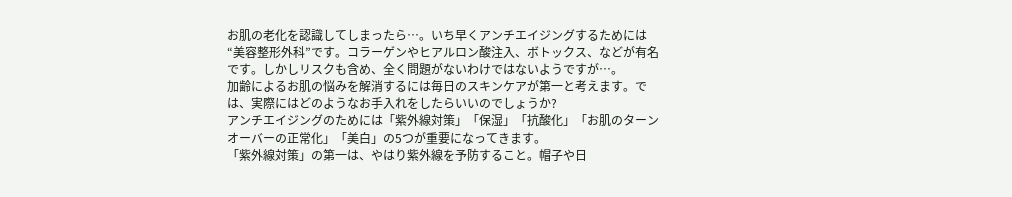お肌の老化を認識してしまったら…。いち早くアンチエイジングするためには“美容整形外科”です。コラーゲンやヒアルロン酸注入、ボトックス、などが有名です。しかしリスクも含め、全く問題がないわけではないようですが…。
加齢によるお肌の悩みを解消するには毎日のスキンケアが第一と考えます。では、実際にはどのようなお手入れをしたらいいのでしょうか?
アンチエイジングのためには「紫外線対策」「保湿」「抗酸化」「お肌のターンオーバーの正常化」「美白」の5つが重要になってきます。
「紫外線対策」の第一は、やはり紫外線を予防すること。帽子や日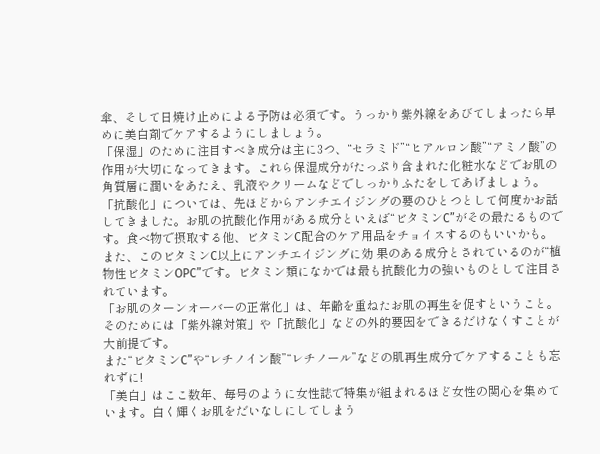傘、そして日焼け止めによる予防は必須です。うっかり紫外線をあびてしまったら早めに美白剤でケアするようにしましょう。
「保湿」のために注目すべき成分は主に3つ、“セラミド”“ヒアルロン酸”“アミノ酸”の作用が大切になってきます。これら保湿成分がたっぷり含まれた化粧水などでお肌の角質層に潤いをあたえ、乳液やクリームなどでしっかりふたをしてあげましょう。
「抗酸化」については、先ほどからアンチエイジングの要のひとつとして何度かお話してきました。お肌の抗酸化作用がある成分といえば“ビタミンC”がその最たるものです。食べ物で摂取する他、ビタミンC配合のケア用品をチョイスするのもいいかも。また、このビタミンC以上にアンチエイジングに効 果のある成分とされているのが“植物性ビタミンOPC”です。ビタミン類になかでは最も抗酸化力の強いものとして注目されています。
「お肌のターンオーバーの正常化」は、年齢を重ねたお肌の再生を促すということ。そのためには「紫外線対策」や「抗酸化」などの外的要因をできるだけなくすことが大前提です。
また“ビタミンC”や“レチノイン酸”“レチノール”などの肌再生成分でケアすることも忘れずに!
「美白」はここ数年、毎号のように女性誌で特集が組まれるほど女性の関心を集めています。白く輝くお肌をだいなしにしてしまう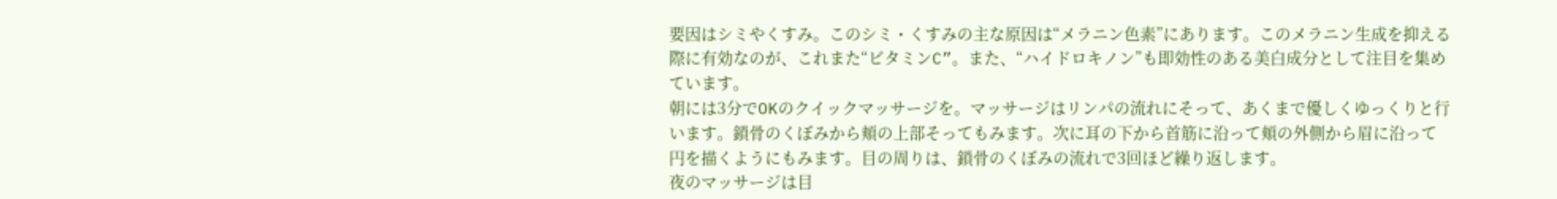要因はシミやくすみ。このシミ・くすみの主な原因は“メラニン色素”にあります。このメラニン生成を抑える際に有効なのが、これまた“ビタミンC”。また、“ハイドロキノン”も即効性のある美白成分として注目を集めています。
朝には3分でOKのクイックマッサージを。マッサージはリンパの流れにそって、あくまで優しくゆっくりと行います。鎖骨のくぼみから頬の上部そってもみます。次に耳の下から首筋に沿って頬の外側から眉に沿って円を描くようにもみます。目の周りは、鎖骨のくぼみの流れで3回ほど繰り返します。
夜のマッサージは目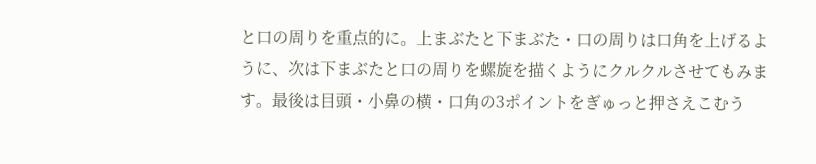と口の周りを重点的に。上まぶたと下まぶた・口の周りは口角を上げるように、次は下まぶたと口の周りを螺旋を描くようにクルクルさせてもみます。最後は目頭・小鼻の横・口角の3ポイントをぎゅっと押さえこむう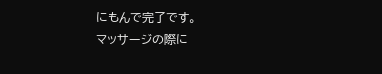にもんで完了です。
マッサージの際に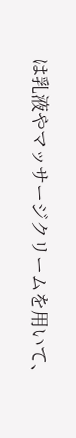は乳液やマッサージクリームを用いて、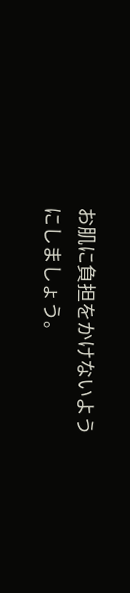お肌に負担をかけないようにしましょう。